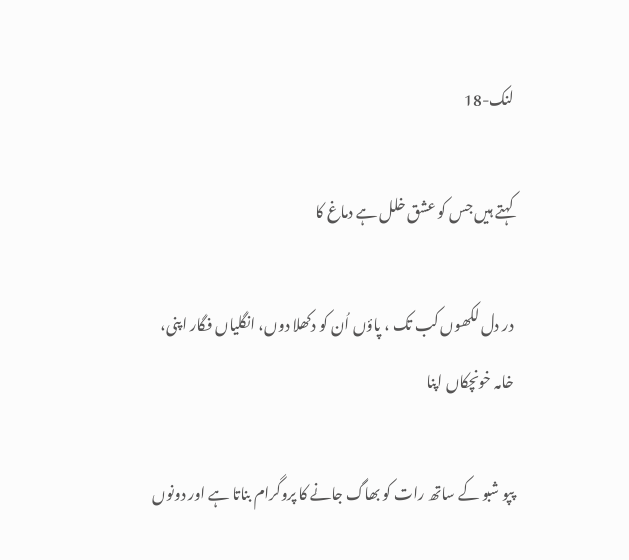لنک-18

کہتے ہیں جس کو عشق خلل ہے دماغ کا

در دل لکھوں کب تک ، پاؤں اُن کو دکھلا دوں، انگلیاں فگار اپنی، خامہ خونچکاں اپنا

پپو شبو کے ساتھ رات کو بھاگ جانے کا پروگرام بناتا ہے اور دونوں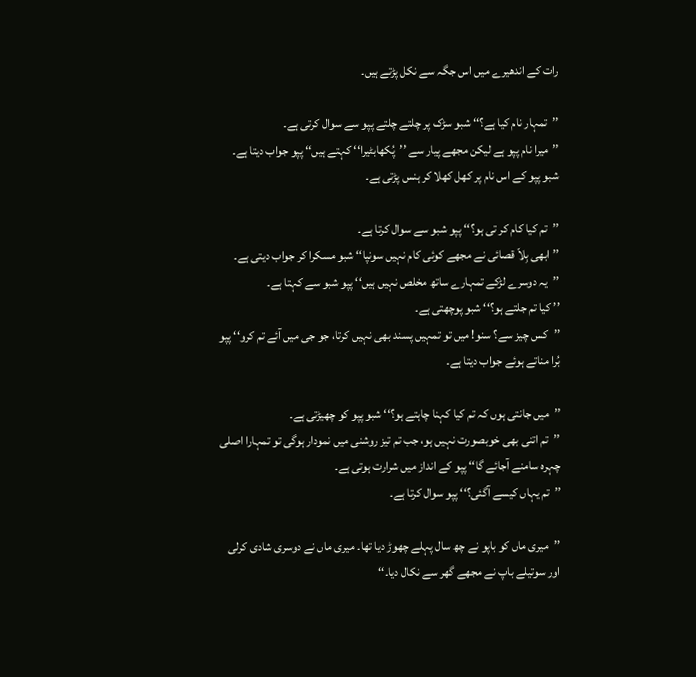رات کے اندھیرے میں اس جگہ سے نکل پڑتے ہیں۔

’’تمہار نام کیا ہے؟‘‘ شبو سڑک پر چلتے چلتے پپو سے سوال کرتی ہے۔
’’میرا نام پپو ہے لیکن مجھے پیار سے ’’پُکھابٹیرا‘‘ کہتے ہیں‘‘ پپو جواب دیتا ہے۔
شبو پپو کے اس نام پر کھل کھلا کر ہنس پڑتی ہے۔

’’تم کیا کام کر تی ہو؟‘‘ پپو شبو سے سوال کرتا ہے۔
’’ابھی بِلاّ قصائی نے مجھے کوئی کام نہیں سونپا‘‘ شبو مسکرا کر جواب دیتی ہے۔
’’یہ دوسرے لڑکے تمہارے ساتھ مخلص نہیں ہیں‘‘ پپو شبو سے کہتا ہے۔
’’ کیا تم جلتے ہو؟‘‘ شبو پوچھتی ہے۔
’’کس چیز سے؟ سنو! میں تو تمہیں پسند بھی نہیں کرتا، جو جی میں آئے تم کرو‘‘ پپو بُرا مناتے ہوئے جواب دیتا ہے۔

’’میں جانتی ہوں کہ تم کیا کہنا چاہتے ہو؟‘‘ شبو پپو کو چھیڑتی ہے۔
’’تم اتنی بھی خوبصورت نہیں ہو، جب تم تیز روشنی میں نمودار ہوگی تو تمہارا اصلی چہرہ سامنے آجائے گا‘‘ پپو کے انداز میں شرارت ہوتی ہے۔
’’تم یہاں کیسے آگئی؟‘‘ پپو سوال کرتا ہے۔

’’میری ماں کو باپو نے چھ سال پہلے چھوڑ دیا تھا۔ میری ماں نے دوسری شادی کرلی اور سوتیلے باپ نے مجھے گھر سے نکال دیا۔‘‘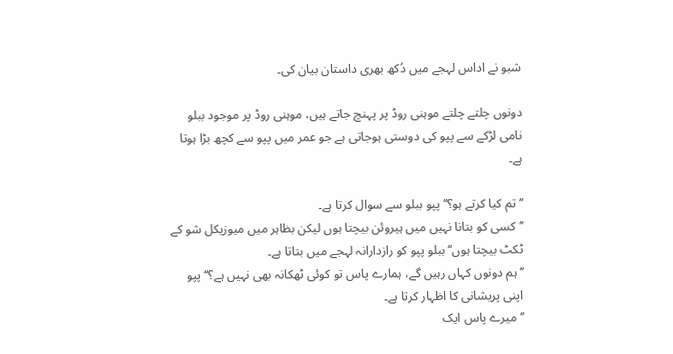شبو نے اداس لہجے میں دُکھ بھری داستان بیان کی۔

دونوں چلتے چلتے موہنی روڈ پر پہنچ جاتے ہیں، موہنی روڈ پر موجود ببلو نامی لڑکے سے پپو کی دوستی ہوجاتی ہے جو عمر میں پپو سے کچھ بڑا ہوتا ہے۔

’’ تم کیا کرتے ہو؟‘‘ پپو ببلو سے سوال کرتا ہے۔
’’کسی کو بتانا نہیں میں ہیروئن بیچتا ہوں لیکن بظاہر میں میوزیکل شو کے ٹکٹ بیچتا ہوں‘‘ ببلو پپو کو رازدارانہ لہجے میں بتاتا ہے۔
’’ہم دونوں کہاں رہیں گے، ہمارے پاس تو کوئی ٹھکانہ بھی نہیں ہے؟‘‘ پپو اپنی پریشانی کا اظہار کرتا ہے۔
’’ میرے پاس ایک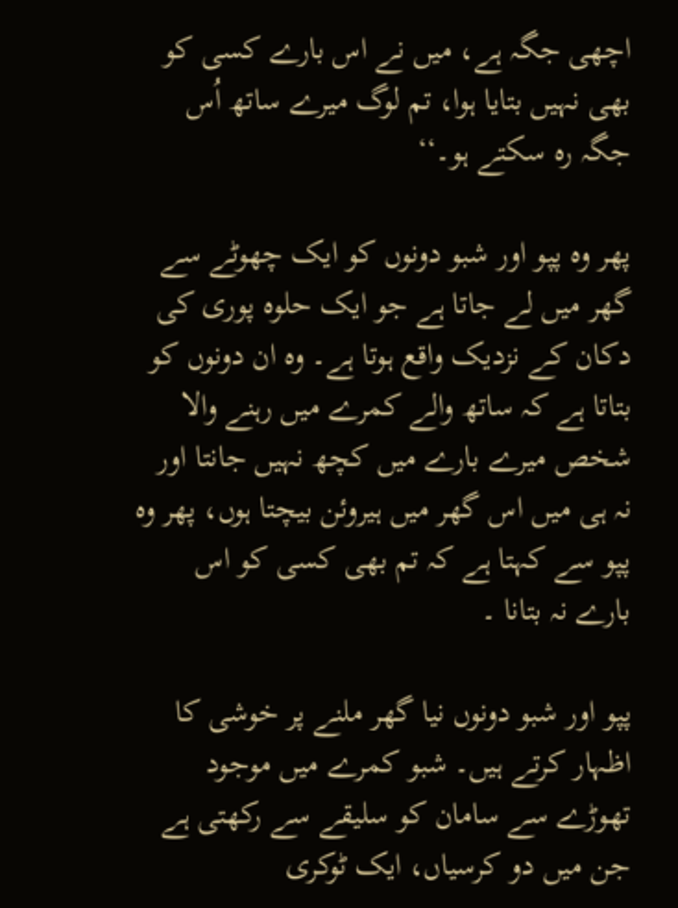اچھی جگہ ہے، میں نے اس بارے کسی کو بھی نہیں بتایا ہوا، تم لوگ میرے ساتھ اُس جگہ رہ سکتے ہو۔‘‘

پھر وہ پپو اور شبو دونوں کو ایک چھوٹے سے گھر میں لے جاتا ہے جو ایک حلوہ پوری کی دکان کے نزدیک واقع ہوتا ہے۔ وہ ان دونوں کو بتاتا ہے کہ ساتھ والے کمرے میں رہنے والا شخص میرے بارے میں کچھ نہیں جانتا اور نہ ہی میں اس گھر میں ہیروئن بیچتا ہوں، پھر وہ پپو سے کہتا ہے کہ تم بھی کسی کو اس بارے نہ بتانا ۔

پپو اور شبو دونوں نیا گھر ملنے پر خوشی کا اظہار کرتے ہیں۔ شبو کمرے میں موجود تھوڑے سے سامان کو سلیقے سے رکھتی ہے جن میں دو کرسیاں، ایک ٹوکری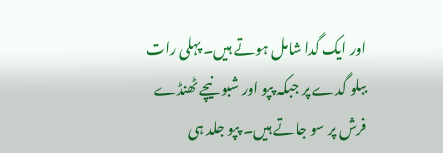اور ایک گدا شامل ہوتے ہیں۔ پہلی رات ببلو گدے پر جبکہ پپو اور شبو نیچے ٹھنڈے فرش پر سو جاتے ہیں۔ پپو جلد ہی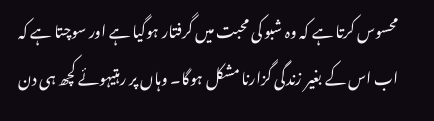محسوس کرتا ہے کہ وہ شبو کی محبت میں گرفتار ہوگیا ہے اور سوچتا ہے کہ اب اس کے بغیر زندگی گزارنا مشکل ہوگا۔ وہاں پر رہتیہوئے کچھ ہی دن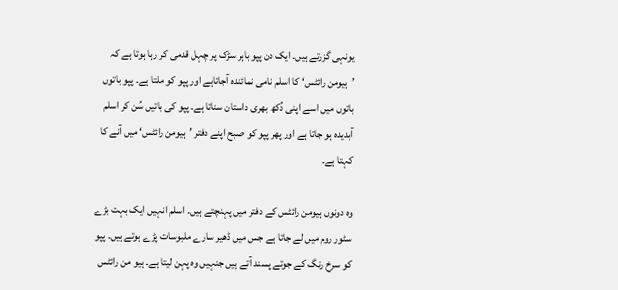یونہی گزرتے ہیں۔ ایک دن پپو باہر سڑک پر چہل قدمی کر رہا ہوتا ہے کہ ’ہیومن رائٹس‘ کا اسلم نامی نمائندہ آجاتاہے اور پپو کو ملتا ہے۔ پپو باتوں باتوں میں اسے اپنی دُکھ بھری داستان سناتا ہے۔ پپو کی باتیں سُن کر اسلم آبدیدہ ہو جاتا ہے اور پھر پپو کو صبح اپنے دفتر ’ہیومن رائٹس‘ میں آنے کا کہتا ہے۔

وہ دونوں ہیومن رائٹس کے دفتر میں پہنچتے ہیں۔ اسلم انہیں ایک بہت بڑے سٹور روم میں لے جاتا ہے جس میں ڈھیر سارے ملبوسات پڑے ہوتے ہیں۔ پپو کو سرخ رنگ کے جوتے پسند آتے ہیں جنہیں وہ پہن لیتا ہے۔ ہیو من رائٹس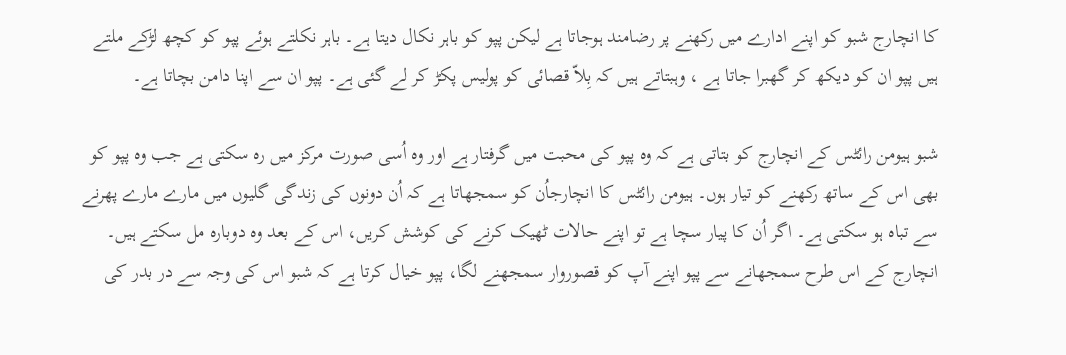کا انچارج شبو کو اپنے ادارے میں رکھنے پر رضامند ہوجاتا ہے لیکن پپو کو باہر نکال دیتا ہے۔ باہر نکلتے ہوئے پپو کو کچھ لڑکے ملتے ہیں پپو ان کو دیکھ کر گھبرا جاتا ہے ، وہبتاتے ہیں کہ بِلاّ قصائی کو پولیس پکڑ کر لے گئی ہے۔ پپو ان سے اپنا دامن بچاتا ہے۔

شبو ہیومن رائٹس کے انچارج کو بتاتی ہے کہ وہ پپو کی محبت میں گرفتار ہے اور وہ اُسی صورت مرکز میں رہ سکتی ہے جب وہ پپو کو بھی اس کے ساتھ رکھنے کو تیار ہوں۔ ہیومن رائٹس کا انچارجاُن کو سمجھاتا ہے کہ اُن دونوں کی زندگی گلیوں میں مارے مارے پھرنے سے تباہ ہو سکتی ہے۔ اگر اُن کا پیار سچا ہے تو اپنے حالات ٹھیک کرنے کی کوشش کریں، اس کے بعد وہ دوبارہ مل سکتے ہیں۔ انچارج کے اس طرح سمجھانے سے پپو اپنے آپ کو قصوروار سمجھنے لگا، پپو خیال کرتا ہے کہ شبو اس کی وجہ سے در بدر کی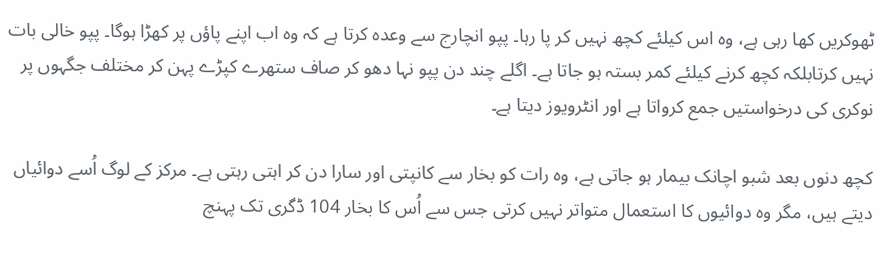ٹھوکریں کھا رہی ہے، وہ اس کیلئے کچھ نہیں کر پا رہا۔ پپو انچارج سے وعدہ کرتا ہے کہ وہ اب اپنے پاؤں پر کھڑا ہوگا۔ پپو خالی بات نہیں کرتابلکہ کچھ کرنے کیلئے کمر بستہ ہو جاتا ہے۔ اگلے چند دن پپو نہا دھو کر صاف ستھرے کپڑے پہن کر مختلف جگہوں پر نوکری کی درخواستیں جمع کرواتا ہے اور انٹرویوز دیتا ہے۔

کچھ دنوں بعد شبو اچانک بیمار ہو جاتی ہے، وہ رات کو بخار سے کانپتی اور سارا دن کر اہتی رہتی ہے۔ مرکز کے لوگ اُسے دوائیاں دیتے ہیں، مگر وہ دوائیوں کا استعمال متواتر نہیں کرتی جس سے اُس کا بخار 104 ڈگری تک پہنچ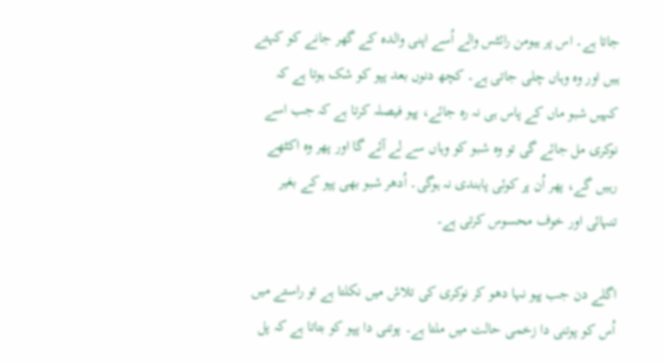جاتا ہے۔ اس پر ہیومن رائٹس والے اُسے اپنی والدہ کے گھر جانے کو کہتے ہیں اور وہ وہاں چلی جاتی ہے۔ کچھ دنوں بعد پپو کو شک ہوتا ہے کہ کہیں شبو ماں کے پاس ہی نہ رہ جائے، پپو فیصلہ کرتا ہے کہ جب اسے نوکری مل جائے گی تو وہ شبو کو وہاں سے لے آئے گا اور پھر وہ اکٹھے رہیں گے، پھر اُن پر کوئی پابندی نہ ہوگی۔ اُدھر شبو بھی پپو کے بغیر تنہائی اور خوف محسوس کرتی ہے۔

اگلے دن جب پپو نہا دھو کر نوکری کی تلاش میں نکلتا ہے تو راستے میں اُس کو پوتنی دا زخمی حالت میں ملتا ہے۔ پوتنی دا پپو کو بتاتا ہے کہ پل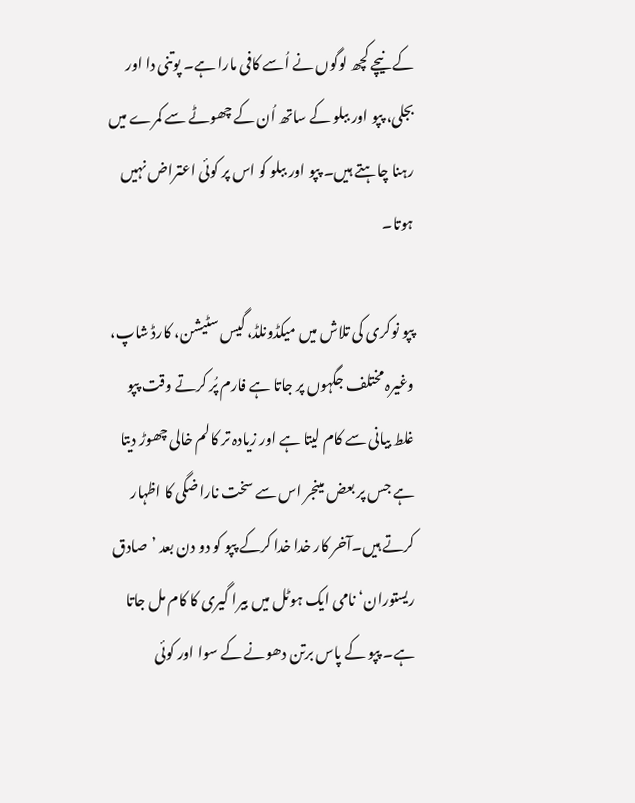کے نیچے کچھ لوگوں نے اُسے کافی مارا ہے۔ پوتنی دا اور بجلی، پپو اور ببلو کے ساتھ اُن کے چھوٹے سے کمرے میں رہنا چاہتے ہیں۔ پپو اور ببلو کو اس پر کوئی اعتراض نہیں ہوتا۔

پپو نوکری کی تلاش میں میکڈونلڈ، گیس سٹیشن، کارڈ شاپ، وغیرہ مختلف جگہوں پر جاتا ہے فارم پُر کرتے وقت پپو غلط بیانی سے کام لیتا ہے اور زیادہ تر کالم خالی چھوڑ دیتا ہے جس پر بعض مینجر اس سے سخت ناراضگی کا اظہار کرتے ہیں۔آخر کار خدا خدا کرکے پپو کو دو دن بعد ’صادق ریستوران‘ نامی ایک ہوٹل میں بیرا گیری کا کام مل جاتا ہے۔ پپو کے پاس برتن دھونے کے سوا اور کوئی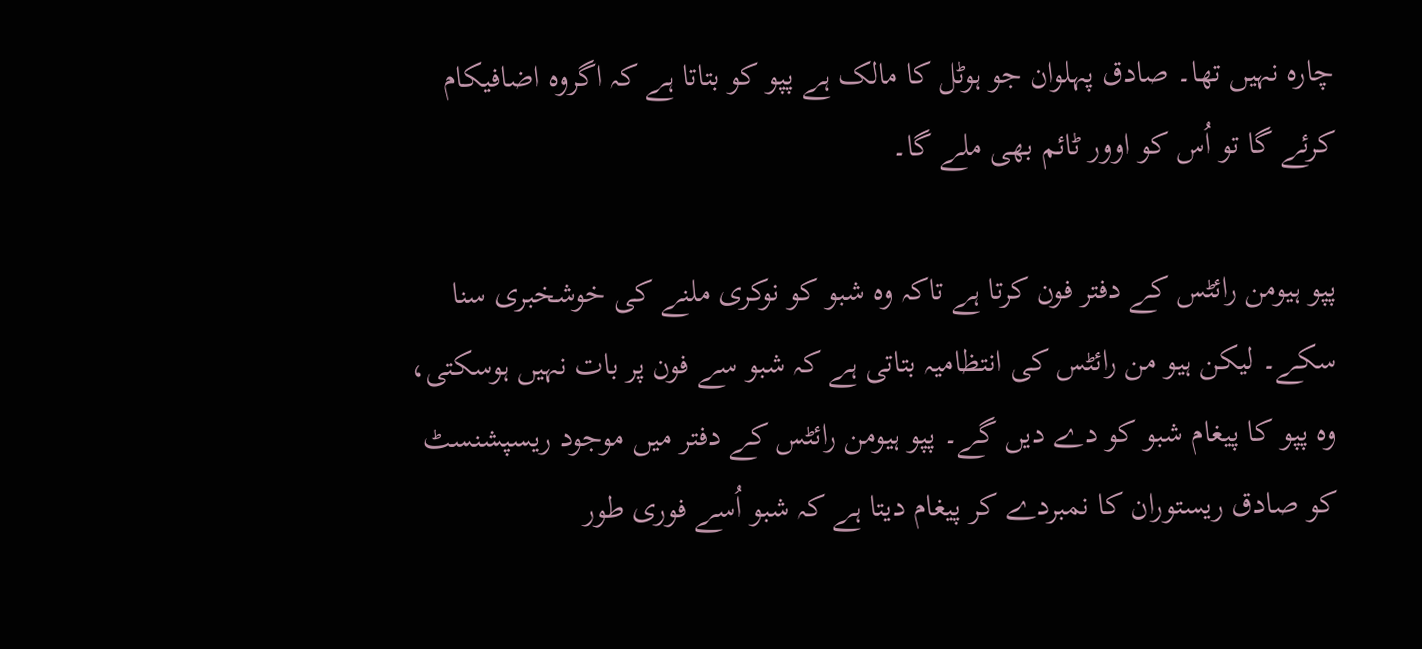چارہ نہیں تھا۔ صادق پہلوان جو ہوٹل کا مالک ہے پپو کو بتاتا ہے کہ اگروہ اضافیکام کرئے گا تو اُس کو اوور ٹائم بھی ملے گا۔

پپو ہیومن رائٹس کے دفتر فون کرتا ہے تاکہ وہ شبو کو نوکری ملنے کی خوشخبری سنا سکے۔ لیکن ہیو من رائٹس کی انتظامیہ بتاتی ہے کہ شبو سے فون پر بات نہیں ہوسکتی، وہ پپو کا پیغام شبو کو دے دیں گے۔ پپو ہیومن رائٹس کے دفتر میں موجود ریسپشنسٹ کو صادق ریستوران کا نمبردے کر پیغام دیتا ہے کہ شبو اُسے فوری طور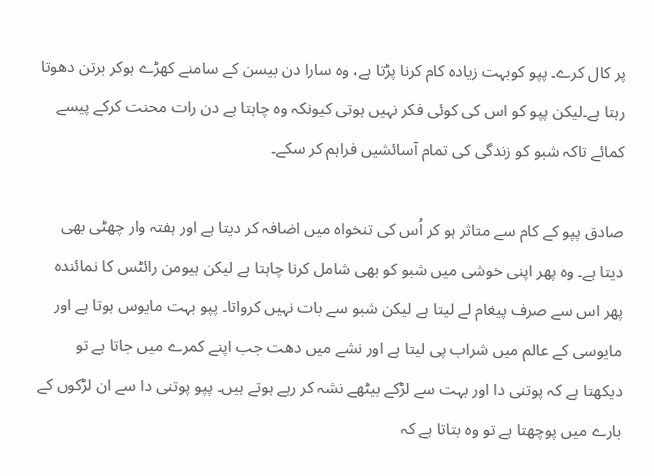پر کال کرے۔ پپو کوبہت زیادہ کام کرنا پڑتا ہے، وہ سارا دن بیسن کے سامنے کھڑے ہوکر برتن دھوتا رہتا ہے۔لیکن پپو کو اس کی کوئی فکر نہیں ہوتی کیونکہ وہ چاہتا ہے دن رات محنت کرکے پیسے کمائے تاکہ شبو کو زندگی کی تمام آسائشیں فراہم کر سکے۔

صادق پپو کے کام سے متاثر ہو کر اُس کی تنخواہ میں اضافہ کر دیتا ہے اور ہفتہ وار چھٹی بھی دیتا ہے۔ وہ پھر اپنی خوشی میں شبو کو بھی شامل کرنا چاہتا ہے لیکن ہیومن رائٹس کا نمائندہ پھر اس سے صرف پیغام لے لیتا ہے لیکن شبو سے بات نہیں کرواتا۔ پپو بہت مایوس ہوتا ہے اور مایوسی کے عالم میں شراب پی لیتا ہے اور نشے میں دھت جب اپنے کمرے میں جاتا ہے تو دیکھتا ہے کہ پوتنی دا اور بہت سے لڑکے بیٹھے نشہ کر رہے ہوتے ہیں۔ پپو پوتنی دا سے ان لڑکوں کے بارے میں پوچھتا ہے تو وہ بتاتا ہے کہ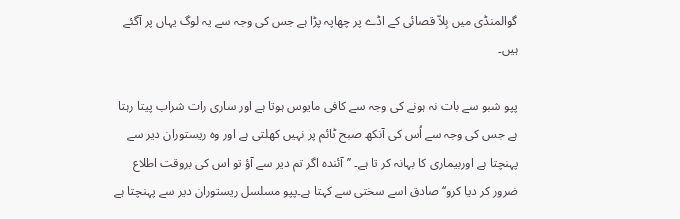گوالمنڈی میں بِلاّ قصائی کے اڈے پر چھاپہ پڑا ہے جس کی وجہ سے یہ لوگ یہاں پر آگئے ہیں۔

پپو شبو سے بات نہ ہونے کی وجہ سے کافی مایوس ہوتا ہے اور ساری رات شراب پیتا رہتا ہے جس کی وجہ سے اُس کی آنکھ صبح ٹائم پر نہیں کھلتی ہے اور وہ ریستوران دیر سے پہنچتا ہے اوربیماری کا بہانہ کر تا ہے۔ ’’آئندہ اگر تم دیر سے آؤ تو اس کی بروقت اطلاع ضرور کر دیا کرو‘‘ صادق اسے سختی سے کہتا ہے۔پپو مسلسل ریستوران دیر سے پہنچتا ہے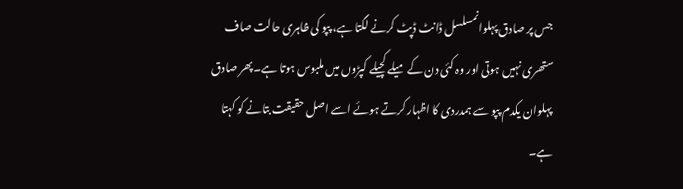جس پر صادق پہلوانمسلسل ڈانٹ ڈپٹ کرنے لگتا ہے، پپو کی ظاہری حالت صاف ستھری نہیں ہوتی اور وہ کئی دن کے میلے کچیلے کپڑوں میں ملبوس ہوتا ہے۔پھر صادق پہلوان یکدم پپو سے ہمدردی کا اظہار کرتے ہوئے اسے اصل حقیقت بتانے کو کہتا ہے۔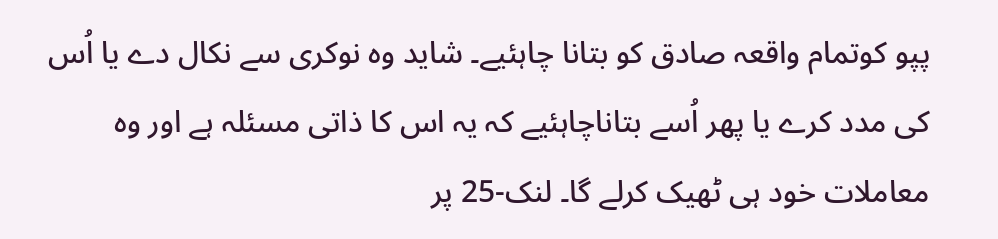پپو کوتمام واقعہ صادق کو بتانا چاہئیے۔ شاید وہ نوکری سے نکال دے یا اُس کی مدد کرے یا پھر اُسے بتاناچاہئیے کہ یہ اس کا ذاتی مسئلہ ہے اور وہ معاملات خود ہی ٹھیک کرلے گا۔ لنک-25 پر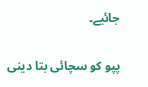جائیے۔

پپو کو سچائی بتا دینی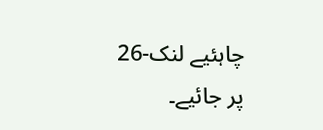چاہئیے لنک-26 پر جائیے۔